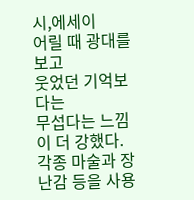시,에세이
어릴 때 광대를 보고
웃었던 기억보다는
무섭다는 느낌이 더 강했다.
각종 마술과 장난감 등을 사용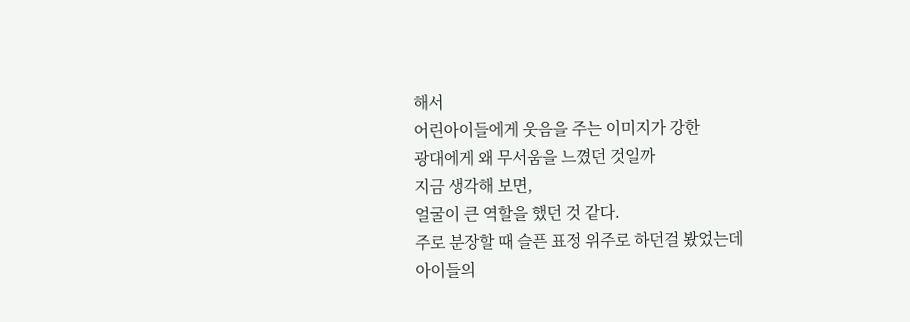해서
어린아이들에게 웃음을 주는 이미지가 강한
광대에게 왜 무서움을 느꼈던 것일까
지금 생각해 보면,
얼굴이 큰 역할을 했던 것 같다.
주로 분장할 때 슬픈 표정 위주로 하던걸 봤었는데
아이들의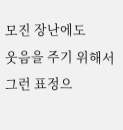모진 장난에도
웃음을 주기 위해서
그런 표정으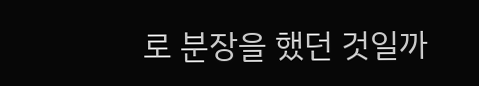로 분장을 했던 것일까